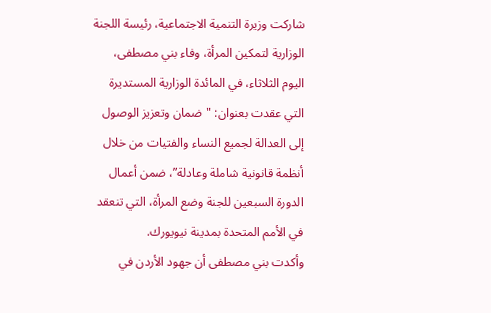شاركت وزيرة التنمية الاجتماعية، رئيسة اللجنة الوزارية لتمكين المرأة، وفاء بني مصطفى، اليوم الثلاثاء، في المائدة الوزارية المستديرة التي عقدت بعنوان: "ضمان وتعزيز الوصول إلى العدالة لجميع النساء والفتيات من خلال أنظمة قانونية شاملة وعادلة”، ضمن أعمال الدورة السبعين للجنة وضع المرأة، التي تنعقد في الأمم المتحدة بمدينة نيويورك.
وأكدت بني مصطفى أن جهود الأردن في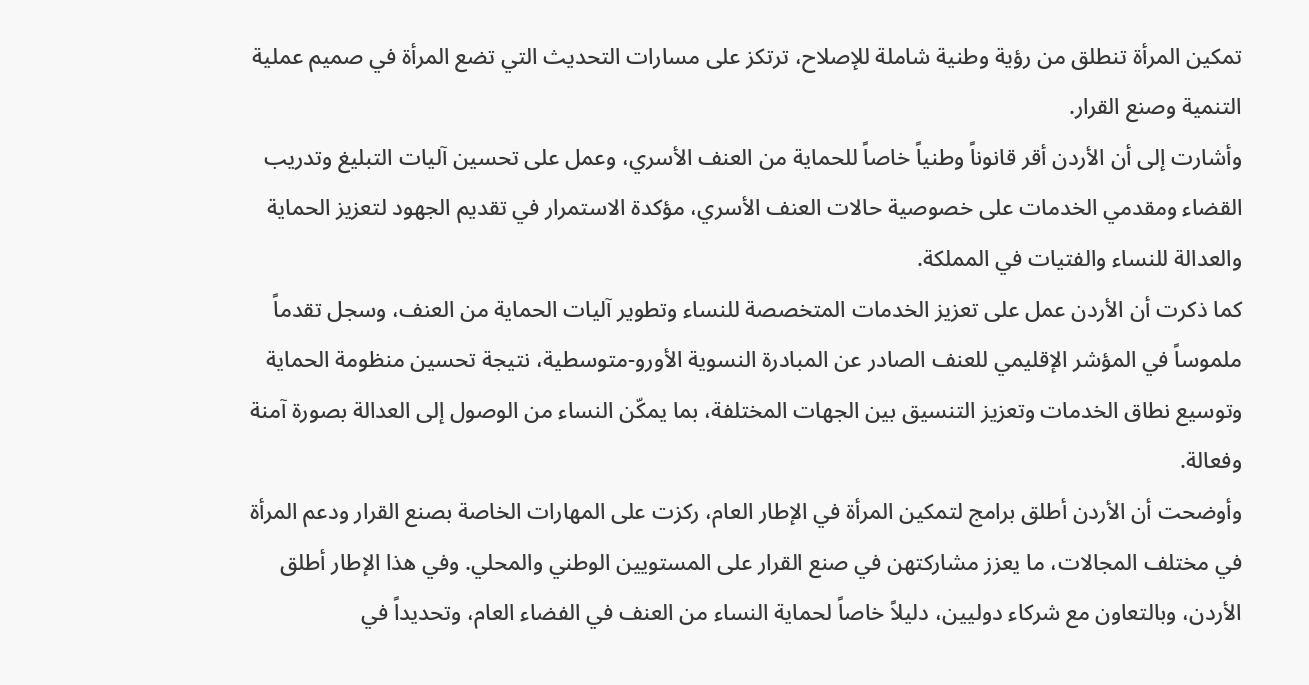تمكين المرأة تنطلق من رؤية وطنية شاملة للإصلاح، ترتكز على مسارات التحديث التي تضع المرأة في صميم عملية التنمية وصنع القرار.
وأشارت إلى أن الأردن أقر قانوناً وطنياً خاصاً للحماية من العنف الأسري، وعمل على تحسين آليات التبليغ وتدريب القضاء ومقدمي الخدمات على خصوصية حالات العنف الأسري، مؤكدة الاستمرار في تقديم الجهود لتعزيز الحماية والعدالة للنساء والفتيات في المملكة.
كما ذكرت أن الأردن عمل على تعزيز الخدمات المتخصصة للنساء وتطوير آليات الحماية من العنف، وسجل تقدماً ملموساً في المؤشر الإقليمي للعنف الصادر عن المبادرة النسوية الأورو-متوسطية، نتيجة تحسين منظومة الحماية وتوسيع نطاق الخدمات وتعزيز التنسيق بين الجهات المختلفة، بما يمكّن النساء من الوصول إلى العدالة بصورة آمنة وفعالة.
وأوضحت أن الأردن أطلق برامج لتمكين المرأة في الإطار العام، ركزت على المهارات الخاصة بصنع القرار ودعم المرأة في مختلف المجالات، ما يعزز مشاركتهن في صنع القرار على المستويين الوطني والمحلي. وفي هذا الإطار أطلق الأردن، وبالتعاون مع شركاء دوليين، دليلاً خاصاً لحماية النساء من العنف في الفضاء العام، وتحديداً في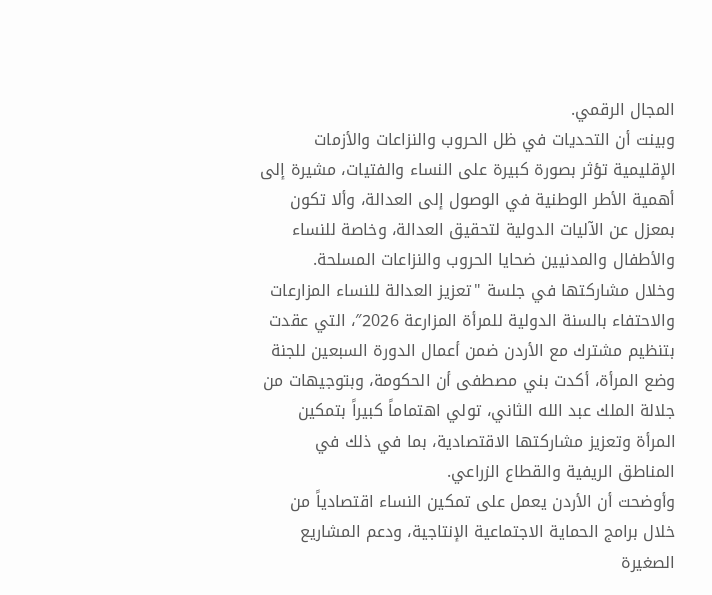المجال الرقمي.
وبينت أن التحديات في ظل الحروب والنزاعات والأزمات الإقليمية تؤثر بصورة كبيرة على النساء والفتيات، مشيرة إلى أهمية الأطر الوطنية في الوصول إلى العدالة، وألا تكون بمعزل عن الآليات الدولية لتحقيق العدالة، وخاصة للنساء والأطفال والمدنيين ضحايا الحروب والنزاعات المسلحة.
وخلال مشاركتها في جلسة "تعزيز العدالة للنساء المزارعات والاحتفاء بالسنة الدولية للمرأة المزارعة 2026″، التي عقدت بتنظيم مشترك مع الأردن ضمن أعمال الدورة السبعين للجنة وضع المرأة، أكدت بني مصطفى أن الحكومة، وبتوجيهات من جلالة الملك عبد الله الثاني، تولي اهتماماً كبيراً بتمكين المرأة وتعزيز مشاركتها الاقتصادية، بما في ذلك في المناطق الريفية والقطاع الزراعي.
وأوضحت أن الأردن يعمل على تمكين النساء اقتصادياً من خلال برامج الحماية الاجتماعية الإنتاجية، ودعم المشاريع الصغيرة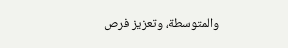والمتوسطة، وتعزيز فرص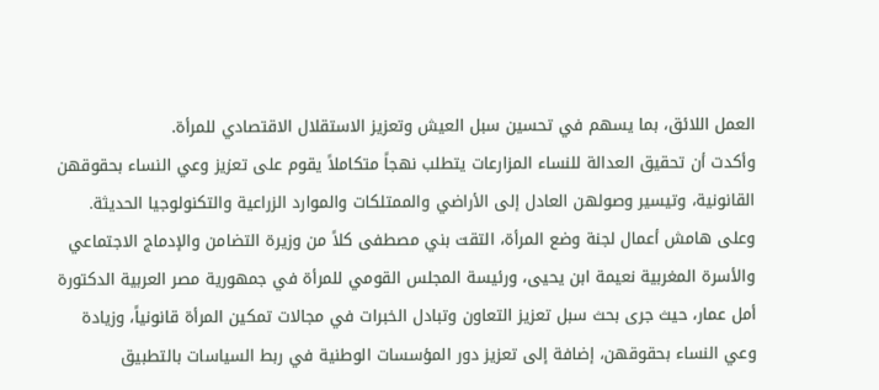العمل اللائق، بما يسهم في تحسين سبل العيش وتعزيز الاستقلال الاقتصادي للمرأة.
وأكدت أن تحقيق العدالة للنساء المزارعات يتطلب نهجاً متكاملاً يقوم على تعزيز وعي النساء بحقوقهن القانونية، وتيسير وصولهن العادل إلى الأراضي والممتلكات والموارد الزراعية والتكنولوجيا الحديثة.
وعلى هامش أعمال لجنة وضع المرأة، التقت بني مصطفى كلاً من وزيرة التضامن والإدماج الاجتماعي والأسرة المغربية نعيمة ابن يحيى، ورئيسة المجلس القومي للمرأة في جمهورية مصر العربية الدكتورة أمل عمار، حيث جرى بحث سبل تعزيز التعاون وتبادل الخبرات في مجالات تمكين المرأة قانونياً، وزيادة وعي النساء بحقوقهن، إضافة إلى تعزيز دور المؤسسات الوطنية في ربط السياسات بالتطبيق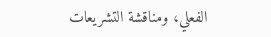الفعلي، ومناقشة التشريعات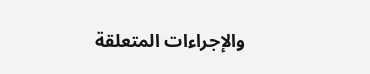والإجراءات المتعلقة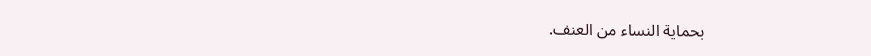بحماية النساء من العنف.